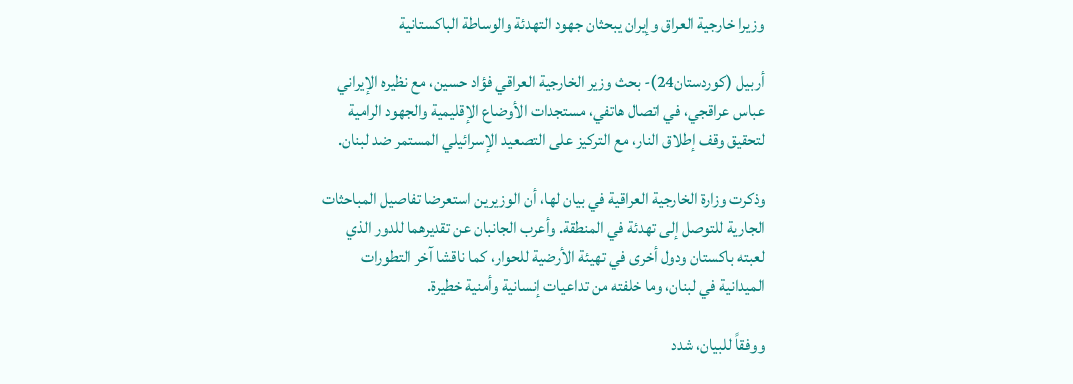وزيرا خارجية العراق وإيران يبحثان جهود التهدئة والوساطة الباكستانية

أربيل (كوردستان24)- بحث وزير الخارجية العراقي فؤاد حسين، مع نظيره الإيراني عباس عراقجي، في اتصال هاتفي، مستجدات الأوضاع الإقليمية والجهود الرامية لتحقيق وقف إطلاق النار، مع التركيز على التصعيد الإسرائيلي المستمر ضد لبنان.

وذكرت وزارة الخارجية العراقية في بيان لها، أن الوزيرين استعرضا تفاصيل المباحثات الجارية للتوصل إلى تهدئة في المنطقة. وأعرب الجانبان عن تقديرهما للدور الذي لعبته باكستان ودول أخرى في تهيئة الأرضية للحوار، كما ناقشا آخر التطورات الميدانية في لبنان، وما خلفته من تداعيات إنسانية وأمنية خطيرة.

ووفقاً للبيان، شدد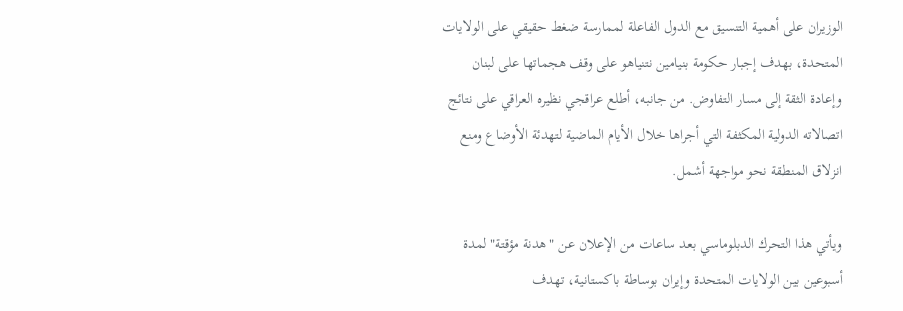الوزيران على أهمية التنسيق مع الدول الفاعلة لممارسة ضغط حقيقي على الولايات المتحدة، بهدف إجبار حكومة بنيامين نتنياهو على وقف هجماتها على لبنان وإعادة الثقة إلى مسار التفاوض. من جانبه، أطلع عراقجي نظيره العراقي على نتائج اتصالاته الدولية المكثفة التي أجراها خلال الأيام الماضية لتهدئة الأوضاع ومنع انزلاق المنطقة نحو مواجهة أشمل.

ويأتي هذا التحرك الدبلوماسي بعد ساعات من الإعلان عن "هدنة مؤقتة" لمدة أسبوعين بين الولايات المتحدة وإيران بوساطة باكستانية، تهدف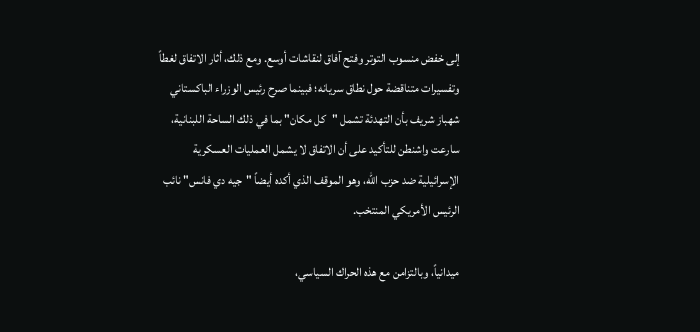إلى خفض منسوب التوتر وفتح آفاق لنقاشات أوسع. ومع ذلك، أثار الاتفاق لغطاً وتفسيرات متناقضة حول نطاق سريانه؛ فبينما صرح رئيس الوزراء الباكستاني شهباز شريف بأن التهدئة تشمل "كل مكان" بما في ذلك الساحة اللبنانية، سارعت واشنطن للتأكيد على أن الاتفاق لا يشمل العمليات العسكرية الإسرائيلية ضد حزب الله، وهو الموقف الذي أكده أيضاً "جيه دي فانس" نائب الرئيس الأمريكي المنتخب.

ميدانياً، وبالتزامن مع هذه الحراك السياسي،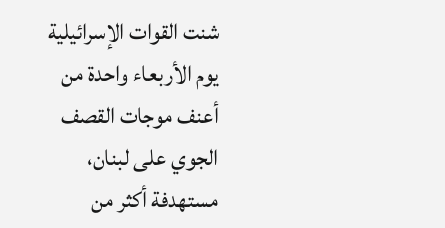شنت القوات الإسرائيلية يوم الأربعاء واحدة من أعنف موجات القصف الجوي على لبنان، مستهدفة أكثر من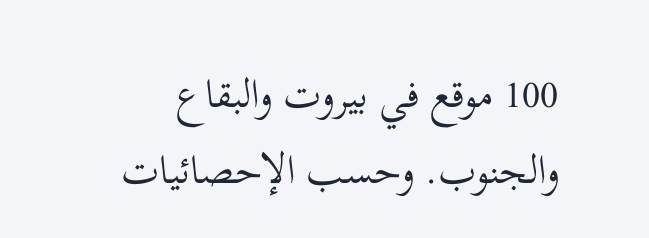100 موقع في بيروت والبقاع والجنوب. وحسب الإحصائيات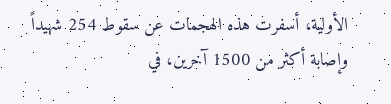الأولية، أسفرت هذه الهجمات عن سقوط 254 شهيداً وإصابة أكثر من 1500 آخرين، في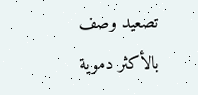تصعيد وصف بالأكثر دموية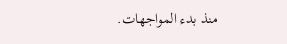منذ بدء المواجهات.